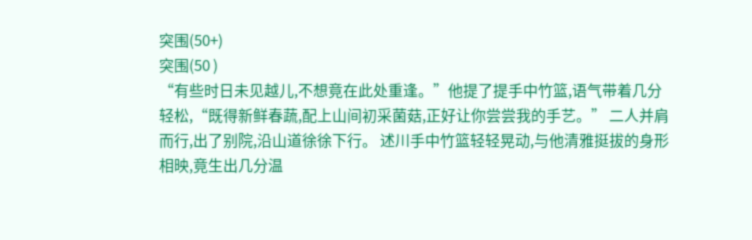突围(50+)
突围(50 )
“有些时日未见越儿,不想竟在此处重逢。”他提了提手中竹篮,语气带着几分轻松,“既得新鲜春蔬,配上山间初采菌菇,正好让你尝尝我的手艺。” 二人并肩而行,出了别院,沿山道徐徐下行。 述川手中竹篮轻轻晃动,与他清雅挺拔的身形相映,竟生出几分温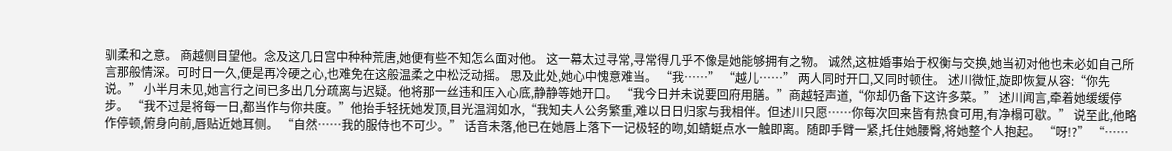驯柔和之意。 商越侧目望他。念及这几日宫中种种荒唐,她便有些不知怎么面对他。 这一幕太过寻常,寻常得几乎不像是她能够拥有之物。 诚然,这桩婚事始于权衡与交换,她当初对他也未必如自己所言那般情深。可时日一久,便是再冷硬之心,也难免在这般温柔之中松泛动摇。 思及此处,她心中愧意难当。 “我……” “越儿……” 两人同时开口,又同时顿住。 述川微怔,旋即恢复从容:“你先说。” 小半月未见,她言行之间已多出几分疏离与迟疑。他将那一丝违和压入心底,静静等她开口。 “我今日并未说要回府用膳。”商越轻声道,“你却仍备下这许多菜。” 述川闻言,牵着她缓缓停步。 “我不过是将每一日,都当作与你共度。”他抬手轻抚她发顶,目光温润如水,“我知夫人公务繁重,难以日日归家与我相伴。但述川只愿……你每次回来皆有热食可用,有净榻可歇。” 说至此,他略作停顿,俯身向前,唇贴近她耳侧。 “自然……我的服侍也不可少。” 话音未落,他已在她唇上落下一记极轻的吻,如蜻蜓点水一触即离。随即手臂一紧,托住她腰臀,将她整个人抱起。 “呀!?” “……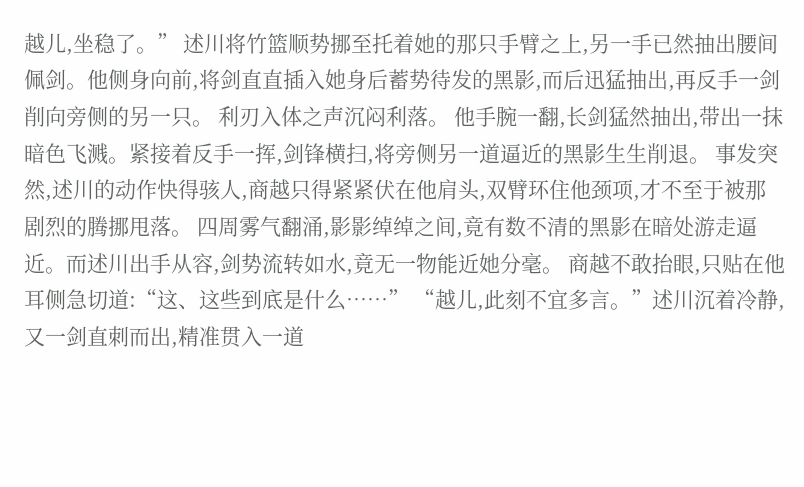越儿,坐稳了。” 述川将竹篮顺势挪至托着她的那只手臂之上,另一手已然抽出腰间佩剑。他侧身向前,将剑直直插入她身后蓄势待发的黑影,而后迅猛抽出,再反手一剑削向旁侧的另一只。 利刃入体之声沉闷利落。 他手腕一翻,长剑猛然抽出,带出一抹暗色飞溅。紧接着反手一挥,剑锋横扫,将旁侧另一道逼近的黑影生生削退。 事发突然,述川的动作快得骇人,商越只得紧紧伏在他肩头,双臂环住他颈项,才不至于被那剧烈的腾挪甩落。 四周雾气翻涌,影影绰绰之间,竟有数不清的黑影在暗处游走逼近。而述川出手从容,剑势流转如水,竟无一物能近她分毫。 商越不敢抬眼,只贴在他耳侧急切道:“这、这些到底是什么……” “越儿,此刻不宜多言。”述川沉着冷静,又一剑直刺而出,精准贯入一道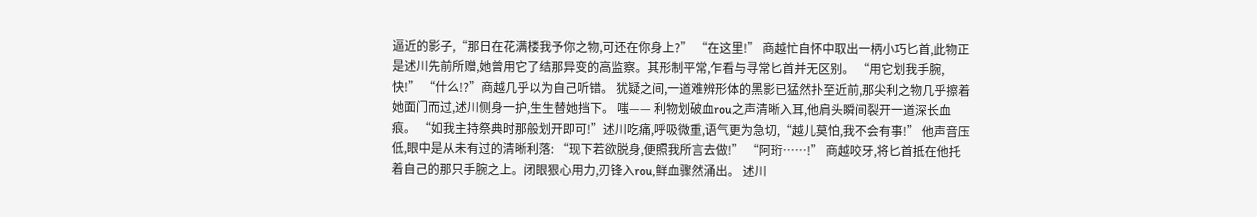逼近的影子,“那日在花满楼我予你之物,可还在你身上?” “在这里!” 商越忙自怀中取出一柄小巧匕首,此物正是述川先前所赠,她曾用它了结那异变的高监察。其形制平常,乍看与寻常匕首并无区别。 “用它划我手腕,快!” “什么!?”商越几乎以为自己听错。 犹疑之间,一道难辨形体的黑影已猛然扑至近前,那尖利之物几乎擦着她面门而过,述川侧身一护,生生替她挡下。 嗤—— 利物划破血rou之声清晰入耳,他肩头瞬间裂开一道深长血痕。 “如我主持祭典时那般划开即可!”述川吃痛,呼吸微重,语气更为急切,“越儿莫怕,我不会有事!” 他声音压低,眼中是从未有过的清晰利落: “现下若欲脱身,便照我所言去做!” “阿珩……!” 商越咬牙,将匕首抵在他托着自己的那只手腕之上。闭眼狠心用力,刃锋入rou,鲜血骤然涌出。 述川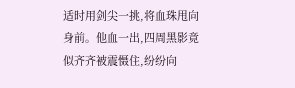适时用剑尖一挑,将血珠甩向身前。他血一出,四周黑影竟似齐齐被震慑住,纷纷向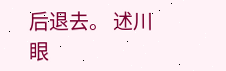后退去。 述川眼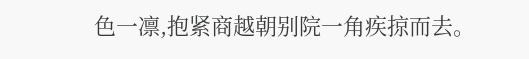色一凛,抱紧商越朝别院一角疾掠而去。